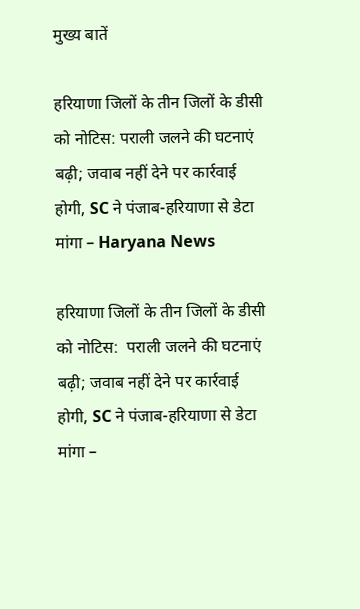मुख्य बातें

हरियाणा जिलों के तीन जिलों के डीसी को नोटिस: पराली जलने की घटनाएं बढ़ी; जवाब नहीं देने पर कार्रवाई होगी, SC ने पंजाब-हरियाणा से डेटा मांगा – Haryana News

हरियाणा जिलों के तीन जिलों के डीसी को नोटिस:  पराली जलने की घटनाएं बढ़ी; जवाब नहीं देने पर कार्रवाई होगी, SC ने पंजाब-हरियाणा से डेटा मांगा –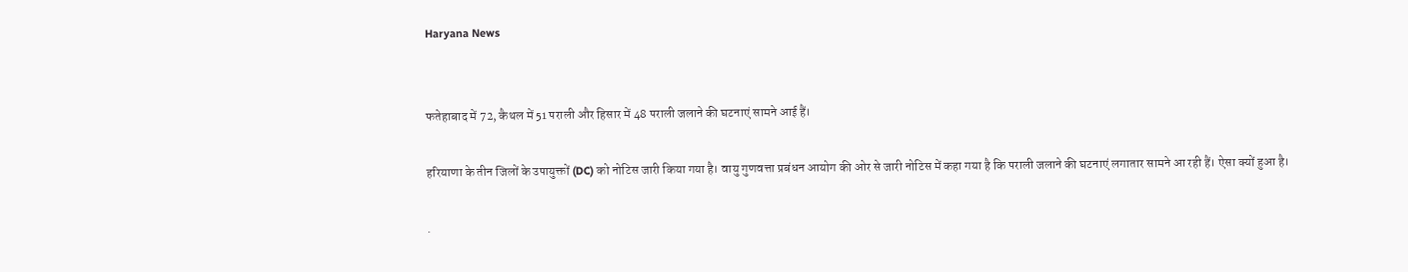Haryana News


फतेहाबाद में 72, कैथल में 51 पराली और हिसार में 48 पराली जलाने की घटनाएं सामने आई हैं।

हरियाणा के तीन जिलों के उपायुक्तों (DC) को नोटिस जारी किया गया है। वायु गुणवत्ता प्रबंधन आयोग की ओर से जारी नोटिस में कहा गया है कि पराली जलाने की घटनाएं लगातार सामने आ रही हैं। ऐसा क्यों हुआ है।

.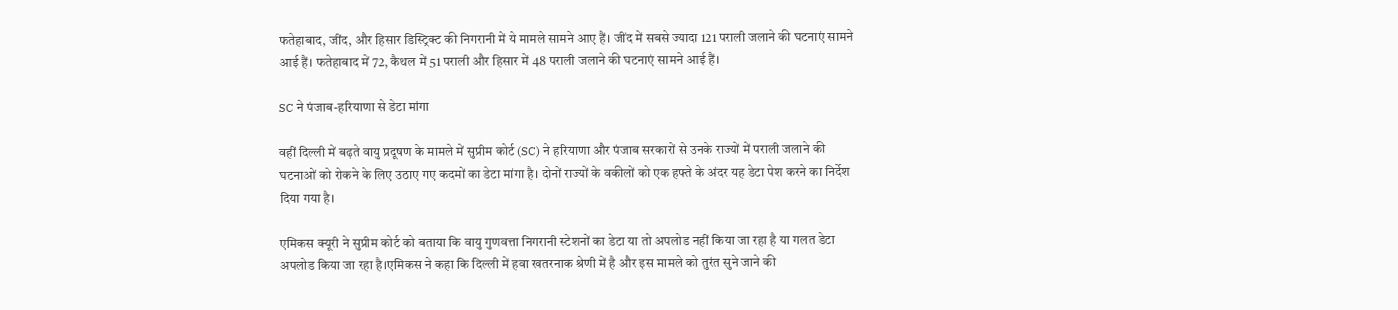फतेहाबाद, जींद, और हिसार डिस्ट्रिक्ट की निगरानी में ये मामले सामने आए हैं। जींद में सबसे ज्यादा 121 पराली जलाने की घटनाएं सामने आई हैं। फतेहाबाद में 72, कैथल में 51 पराली और हिसार में 48 पराली जलाने की घटनाएं सामने आई हैं।

SC ने पंजाब-हरियाणा से डेटा मांगा

वहीं दिल्ली में बढ़ते वायु प्रदूषण के मामले में सुप्रीम कोर्ट (SC) ने हरियाणा और पंजाब सरकारों से उनके राज्यों में पराली जलाने की घटनाओं को रोकने के लिए उठाए गए कदमों का डेटा मांगा है। दोनों राज्यों के वकीलों को एक हफ्ते के अंदर यह डेटा पेश करने का निर्देश दिया गया है।

एमिकस क्यूरी ने सुप्रीम कोर्ट को बताया कि वायु गुणवत्ता निगरानी स्टेशनों का डेटा या तो अपलोड नहीं किया जा रहा है या गलत डेटा अपलोड किया जा रहा है।एमिकस ने कहा कि दिल्ली में हवा खतरनाक श्रेणी में है और इस मामले को तुरंत सुने जाने की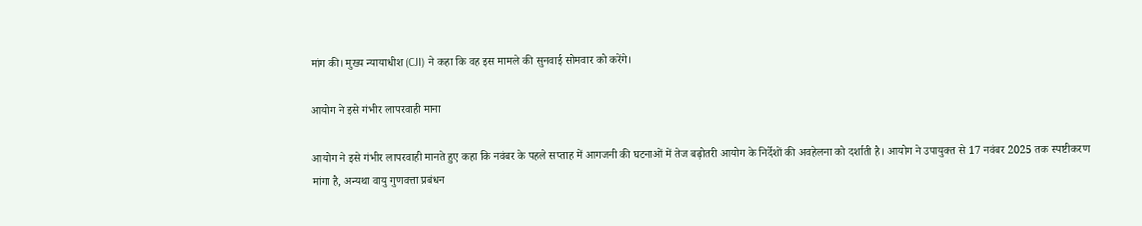मांग की। मुख्य न्यायाधीश (CJI) ने कहा कि वह इस मामले की सुनवाई सोमवार को करेंगे।

आयोग ने इसे गंभीर लापरवाही माना

आयोग ने इसे गंभीर लापरवाही मानते हुए कहा कि नवंबर के पहले सप्ताह में आगजनी की घटनाओं में तेज बढ़ोतरी आयोग के निर्देशों की अवहेलना को दर्शाती है। आयोग ने उपायुक्त से 17 नवंबर 2025 तक स्पष्टीकरण मांगा है, अन्यथा वायु गुणवत्ता प्रबंधन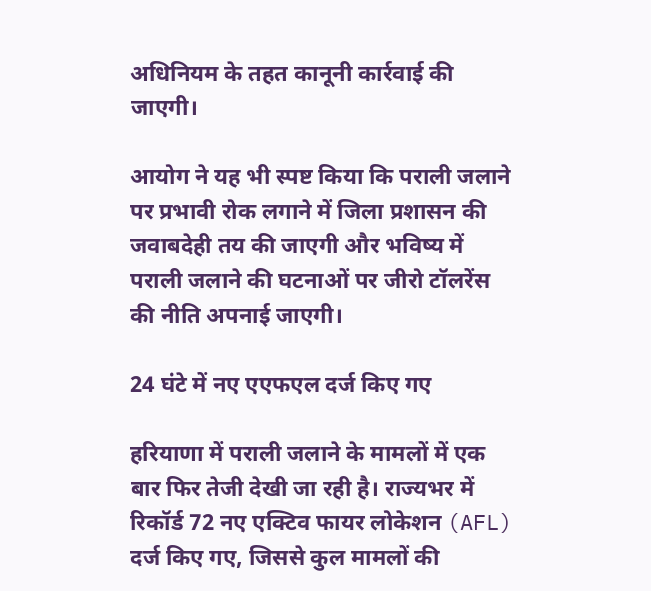अधिनियम के तहत कानूनी कार्रवाई की जाएगी।

आयोग ने यह भी स्पष्ट किया कि पराली जलाने पर प्रभावी रोक लगाने में जिला प्रशासन की जवाबदेही तय की जाएगी और भविष्य में पराली जलाने की घटनाओं पर जीरो टॉलरेंस की नीति अपनाई जाएगी।

24 घंटे में नए एएफएल दर्ज किए गए

हरियाणा में पराली जलाने के मामलों में एक बार फिर तेजी देखी जा रही है। राज्यभर में रिकॉर्ड 72 नए एक्टिव फायर लोकेशन (AFL) दर्ज किए गए, जिससे कुल मामलों की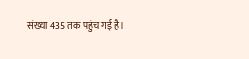संख्या 435 तक पहुंच गई है।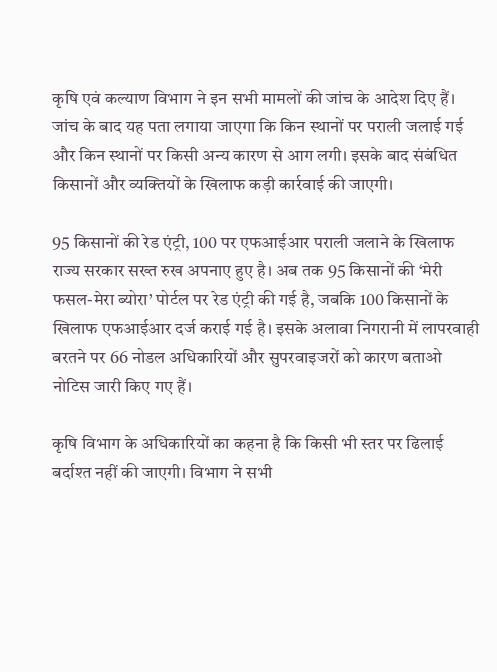कृषि एवं कल्याण विभाग ने इन सभी मामलों की जांच के आदेश दिए हैं। जांच के बाद यह पता लगाया जाएगा कि किन स्थानों पर पराली जलाई गई और किन स्थानों पर किसी अन्य कारण से आग लगी। इसके बाद संबंधित किसानों और व्यक्तियों के खिलाफ कड़ी कार्रवाई की जाएगी।

95 किसानों की रेड एंट्री, 100 पर एफआईआर पराली जलाने के खिलाफ राज्य सरकार सख्त रुख अपनाए हुए है। अब तक 95 किसानों की ‘मेरी फसल-मेरा ब्योरा’ पोर्टल पर रेड एंट्री की गई है, जबकि 100 किसानों के खिलाफ एफआईआर दर्ज कराई गई है। इसके अलावा निगरानी में लापरवाही बरतने पर 66 नोडल अधिकारियों और सुपरवाइजरों को कारण बताओ नोटिस जारी किए गए हैं।

कृषि विभाग के अधिकारियों का कहना है कि किसी भी स्तर पर ढिलाई बर्दाश्त नहीं की जाएगी। विभाग ने सभी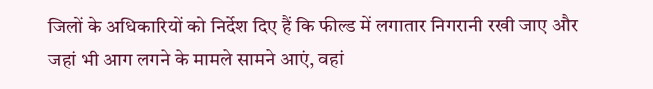जिलों के अधिकारियों को निर्देश दिए हैं कि फील्ड में लगातार निगरानी रखी जाए और जहां भी आग लगने के मामले सामने आएं, वहां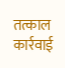तत्काल कार्रवाई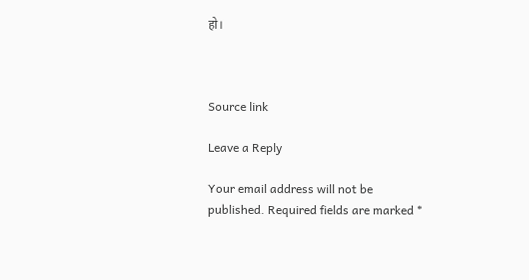हो।



Source link

Leave a Reply

Your email address will not be published. Required fields are marked *